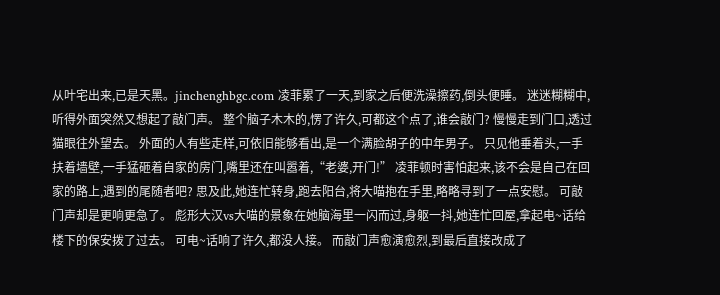从叶宅出来,已是天黑。jinchenghbgc.com 凌菲累了一天,到家之后便洗澡擦药,倒头便睡。 迷迷糊糊中,听得外面突然又想起了敲门声。 整个脑子木木的,愣了许久,可都这个点了,谁会敲门? 慢慢走到门口,透过猫眼往外望去。 外面的人有些走样,可依旧能够看出,是一个满脸胡子的中年男子。 只见他垂着头,一手扶着墙壁,一手猛砸着自家的房门,嘴里还在叫嚣着,“老婆,开门!” 凌菲顿时害怕起来,该不会是自己在回家的路上,遇到的尾随者吧? 思及此,她连忙转身,跑去阳台,将大喵抱在手里,略略寻到了一点安慰。 可敲门声却是更响更急了。 彪形大汉vs大喵的景象在她脑海里一闪而过,身躯一抖,她连忙回屋,拿起电~话给楼下的保安拨了过去。 可电~话响了许久,都没人接。 而敲门声愈演愈烈,到最后直接改成了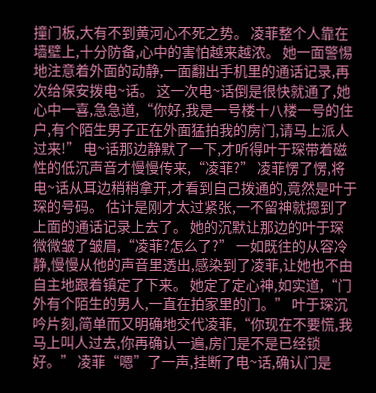撞门板,大有不到黄河心不死之势。 凌菲整个人靠在墙壁上,十分防备,心中的害怕越来越浓。 她一面警惕地注意着外面的动静,一面翻出手机里的通话记录,再次给保安拨电~话。 这一次电~话倒是很快就通了,她心中一喜,急急道,“你好,我是一号楼十八楼一号的住户,有个陌生男子正在外面猛拍我的房门,请马上派人过来!” 电~话那边静默了一下,才听得叶于琛带着磁性的低沉声音才慢慢传来,“凌菲?” 凌菲愣了愣,将电~话从耳边稍稍拿开,才看到自己拨通的,竟然是叶于琛的号码。 估计是刚才太过紧张,一不留神就摁到了上面的通话记录上去了。 她的沉默让那边的叶于琛微微皱了皱眉,“凌菲?怎么了?” 一如既往的从容冷静,慢慢从他的声音里透出,感染到了凌菲,让她也不由自主地跟着镇定了下来。 她定了定心神,如实道,“门外有个陌生的男人,一直在拍家里的门。” 叶于琛沉吟片刻,简单而又明确地交代凌菲,“你现在不要慌,我马上叫人过去,你再确认一遍,房门是不是已经锁好。” 凌菲“嗯”了一声,挂断了电~话,确认门是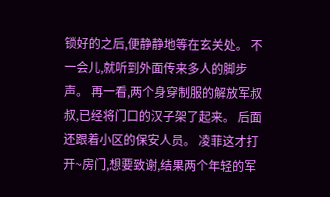锁好的之后,便静静地等在玄关处。 不一会儿,就听到外面传来多人的脚步声。 再一看,两个身穿制服的解放军叔叔,已经将门口的汉子架了起来。 后面还跟着小区的保安人员。 凌菲这才打开~房门,想要致谢,结果两个年轻的军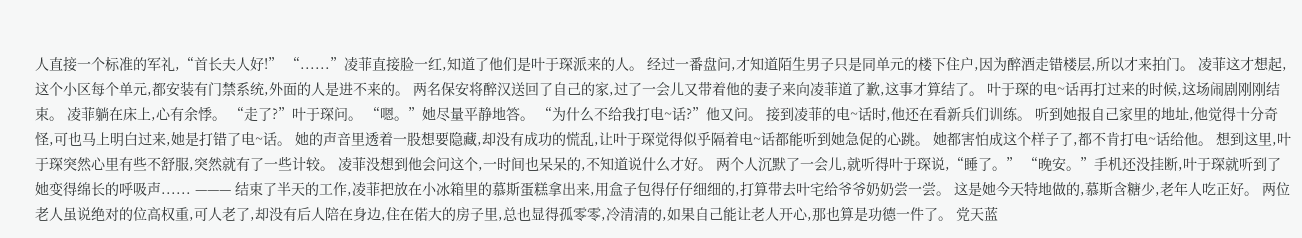人直接一个标准的军礼,“首长夫人好!” “......”凌菲直接脸一红,知道了他们是叶于琛派来的人。 经过一番盘问,才知道陌生男子只是同单元的楼下住户,因为醉酒走错楼层,所以才来拍门。 凌菲这才想起,这个小区每个单元,都安装有门禁系统,外面的人是进不来的。 两名保安将醉汉送回了自己的家,过了一会儿又带着他的妻子来向凌菲道了歉,这事才算结了。 叶于琛的电~话再打过来的时候,这场闹剧刚刚结束。 凌菲躺在床上,心有余悸。 “走了?”叶于琛问。 “嗯。”她尽量平静地答。 “为什么不给我打电~话?”他又问。 接到凌菲的电~话时,他还在看新兵们训练。 听到她报自己家里的地址,他觉得十分奇怪,可也马上明白过来,她是打错了电~话。 她的声音里透着一股想要隐藏,却没有成功的慌乱,让叶于琛觉得似乎隔着电~话都能听到她急促的心跳。 她都害怕成这个样子了,都不肯打电~话给他。 想到这里,叶于琛突然心里有些不舒服,突然就有了一些计较。 凌菲没想到他会问这个,一时间也呆呆的,不知道说什么才好。 两个人沉默了一会儿,就听得叶于琛说,“睡了。” “晚安。”手机还没挂断,叶于琛就听到了她变得绵长的呼吸声...... ——— 结束了半天的工作,凌菲把放在小冰箱里的慕斯蛋糕拿出来,用盒子包得仔仔细细的,打算带去叶宅给爷爷奶奶尝一尝。 这是她今天特地做的,慕斯含糖少,老年人吃正好。 两位老人虽说绝对的位高权重,可人老了,却没有后人陪在身边,住在偌大的房子里,总也显得孤零零,冷清清的,如果自己能让老人开心,那也算是功德一件了。 党天蓝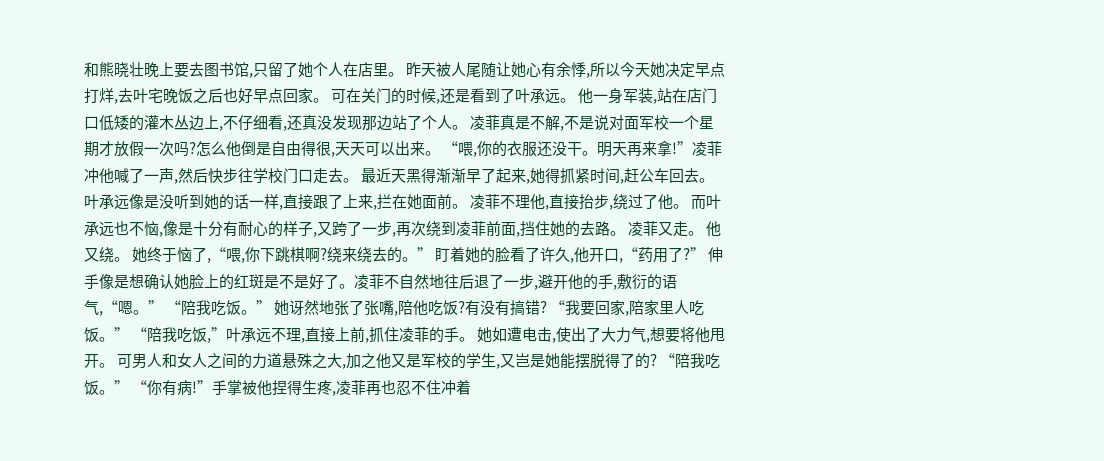和熊晓壮晚上要去图书馆,只留了她个人在店里。 昨天被人尾随让她心有余悸,所以今天她决定早点打烊,去叶宅晚饭之后也好早点回家。 可在关门的时候,还是看到了叶承远。 他一身军装,站在店门口低矮的灌木丛边上,不仔细看,还真没发现那边站了个人。 凌菲真是不解,不是说对面军校一个星期才放假一次吗?怎么他倒是自由得很,天天可以出来。 “喂,你的衣服还没干。明天再来拿!”凌菲冲他喊了一声,然后快步往学校门口走去。 最近天黑得渐渐早了起来,她得抓紧时间,赶公车回去。 叶承远像是没听到她的话一样,直接跟了上来,拦在她面前。 凌菲不理他,直接抬步,绕过了他。 而叶承远也不恼,像是十分有耐心的样子,又跨了一步,再次绕到凌菲前面,挡住她的去路。 凌菲又走。 他又绕。 她终于恼了,“喂,你下跳棋啊?绕来绕去的。” 盯着她的脸看了许久,他开口,“药用了?” 伸手像是想确认她脸上的红斑是不是好了。凌菲不自然地往后退了一步,避开他的手,敷衍的语气,“嗯。” “陪我吃饭。” 她讶然地张了张嘴,陪他吃饭?有没有搞错? “我要回家,陪家里人吃饭。” “陪我吃饭,”叶承远不理,直接上前,抓住凌菲的手。 她如遭电击,使出了大力气,想要将他甩开。 可男人和女人之间的力道悬殊之大,加之他又是军校的学生,又岂是她能摆脱得了的? “陪我吃饭。” “你有病!”手掌被他捏得生疼,凌菲再也忍不住冲着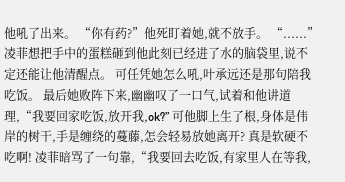他吼了出来。 “你有药?”他死盯着她,就不放手。 “......” 凌菲想把手中的蛋糕砸到他此刻已经进了水的脑袋里,说不定还能让他清醒点。 可任凭她怎么吼,叶承远还是那句陪我吃饭。 最后她败阵下来,幽幽叹了一口气,试着和他讲道理,“我要回家吃饭,放开我,ok?” 可他脚上生了根,身体是伟岸的树干,手是缠绕的蔓藤,怎会轻易放她离开? 真是软硬不吃啊! 凌菲暗骂了一句靠,“我要回去吃饭,有家里人在等我,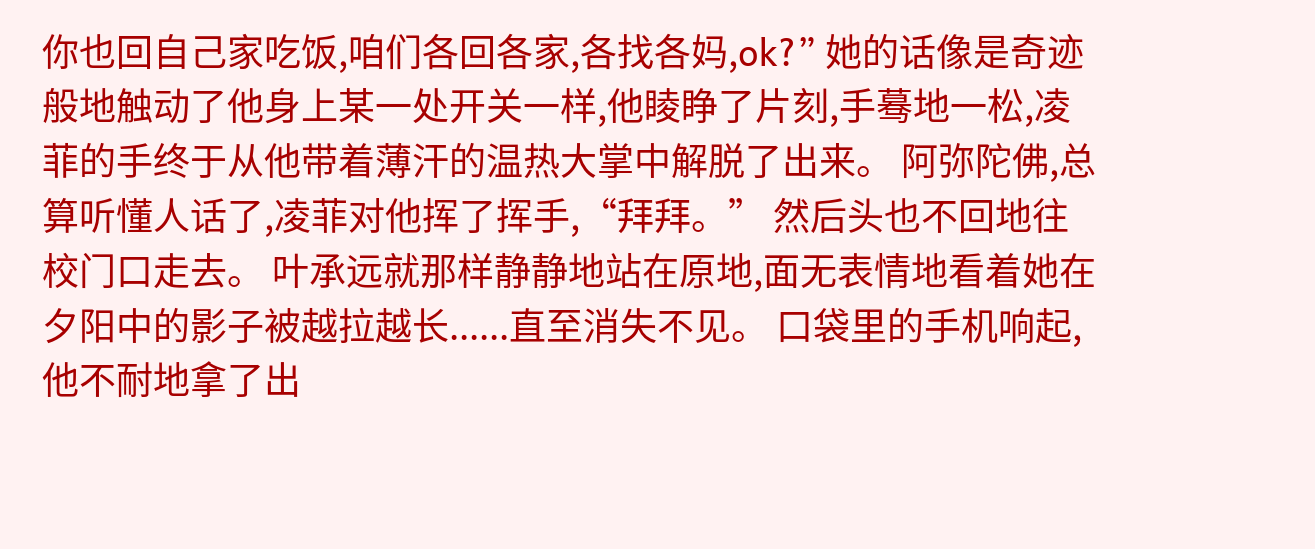你也回自己家吃饭,咱们各回各家,各找各妈,ok?” 她的话像是奇迹般地触动了他身上某一处开关一样,他睖睁了片刻,手蓦地一松,凌菲的手终于从他带着薄汗的温热大掌中解脱了出来。 阿弥陀佛,总算听懂人话了,凌菲对他挥了挥手,“拜拜。” 然后头也不回地往校门口走去。 叶承远就那样静静地站在原地,面无表情地看着她在夕阳中的影子被越拉越长......直至消失不见。 口袋里的手机响起,他不耐地拿了出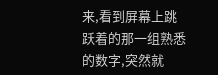来,看到屏幕上跳跃着的那一组熟悉的数字,突然就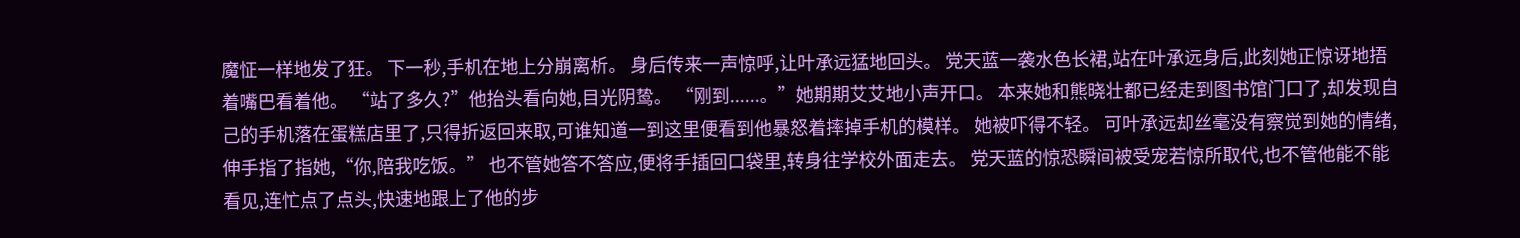魔怔一样地发了狂。 下一秒,手机在地上分崩离析。 身后传来一声惊呼,让叶承远猛地回头。 党天蓝一袭水色长裙,站在叶承远身后,此刻她正惊讶地捂着嘴巴看着他。 “站了多久?”他抬头看向她,目光阴鸷。 “刚到......。”她期期艾艾地小声开口。 本来她和熊晓壮都已经走到图书馆门口了,却发现自己的手机落在蛋糕店里了,只得折返回来取,可谁知道一到这里便看到他暴怒着摔掉手机的模样。 她被吓得不轻。 可叶承远却丝毫没有察觉到她的情绪,伸手指了指她,“你,陪我吃饭。” 也不管她答不答应,便将手插回口袋里,转身往学校外面走去。 党天蓝的惊恐瞬间被受宠若惊所取代,也不管他能不能看见,连忙点了点头,快速地跟上了他的步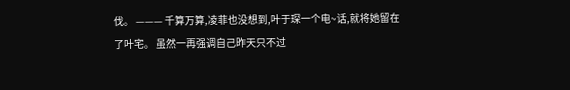伐。 ——— 千算万算,凌菲也没想到,叶于琛一个电~话,就将她留在了叶宅。 虽然一再强调自己昨天只不过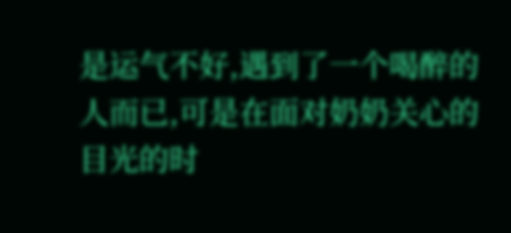是运气不好,遇到了一个喝醉的人而已,可是在面对奶奶关心的目光的时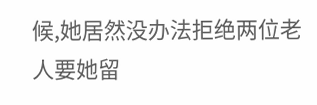候,她居然没办法拒绝两位老人要她留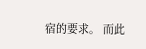宿的要求。 而此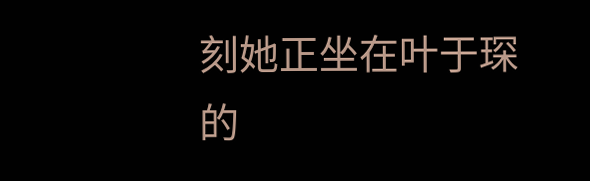刻她正坐在叶于琛的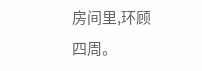房间里,环顾四周。